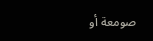صومعة أو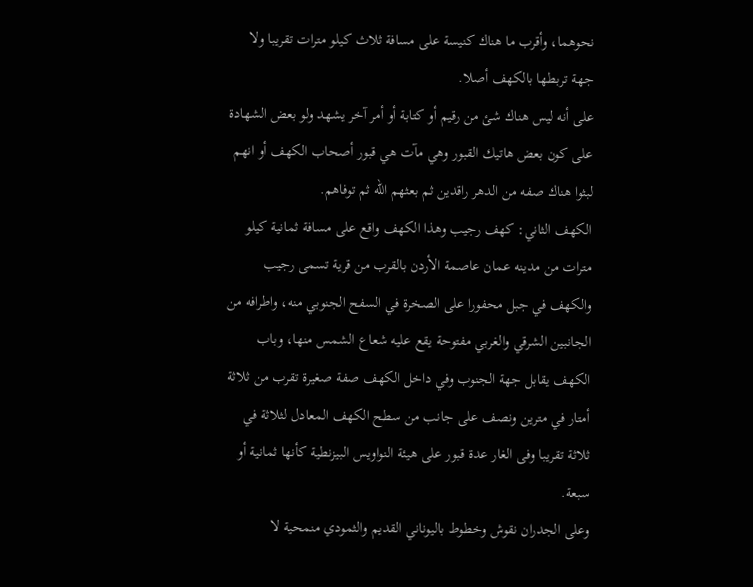نحوهما، وأقرب ما هناك كنيسة على مسافة ثلاث كيلو مترات تقريبا ولا جهة تربطها بالكهف أصلا.
على أنه ليس هناك شئ من رقيم أو كتابة أو أمر آخر يشهد ولو بعض الشهادة على كون بعض هاتيك القبور وهي مآت هي قبور أصحاب الكهف أو انهم لبثوا هناك صفه من الدهر راقدين ثم بعثهم الله ثم توفاهم.
الكهف الثاني: كهف رجيب وهذا الكهف واقع على مسافة ثمانية كيلو مترات من مدينه عمان عاصمة الأردن بالقرب من قرية تسمى رجيب والكهف في جبل محفورا على الصخرة في السفح الجنوبي منه، واطرافه من الجانبين الشرقي والغربي مفتوحة يقع عليه شعاع الشمس منها، وباب الكهف يقابل جهة الجنوب وفي داخل الكهف صفة صغيرة تقرب من ثلاثة أمتار في مترين ونصف على جانب من سطح الكهف المعادل لثلاثة في ثلاثة تقريبا وفى الغار عدة قبور على هيئة النواويس البيزنطية كأنها ثمانية أو سبعة.
وعلى الجدران نقوش وخطوط باليوناني القديم والثمودي منمحية لا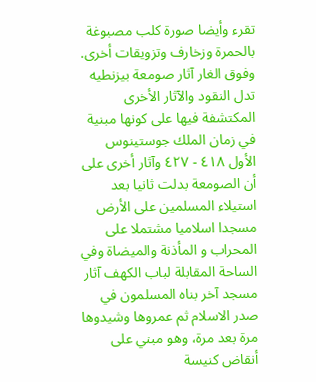تقرء وأيضا صورة كلب مصبوغة بالحمرة وزخارف وتزويقات أخرى.
وفوق الغار آثار صومعة بيزنطيه تدل النقود والآثار الأخرى المكتشفة فيها على كونها مبنية في زمان الملك جوستينوس الأول ٤١٨ - ٤٢٧ وآثار أخرى على أن الصومعة بدلت ثانيا بعد استيلاء المسلمين على الأرض مسجدا اسلاميا مشتملا على المحراب و المأذنة والميضاة وفي الساحة المقابلة لباب الكهف آثار مسجد آخر بناه المسلمون في صدر الاسلام ثم عمروها وشيدوها مرة بعد مرة، وهو مبني على أنقاض كنيسة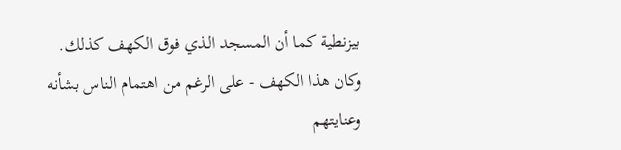بيزنطية كما أن المسجد الذي فوق الكهف كذلك.
وكان هذا الكهف - على الرغم من اهتمام الناس بشأنه وعنايتهم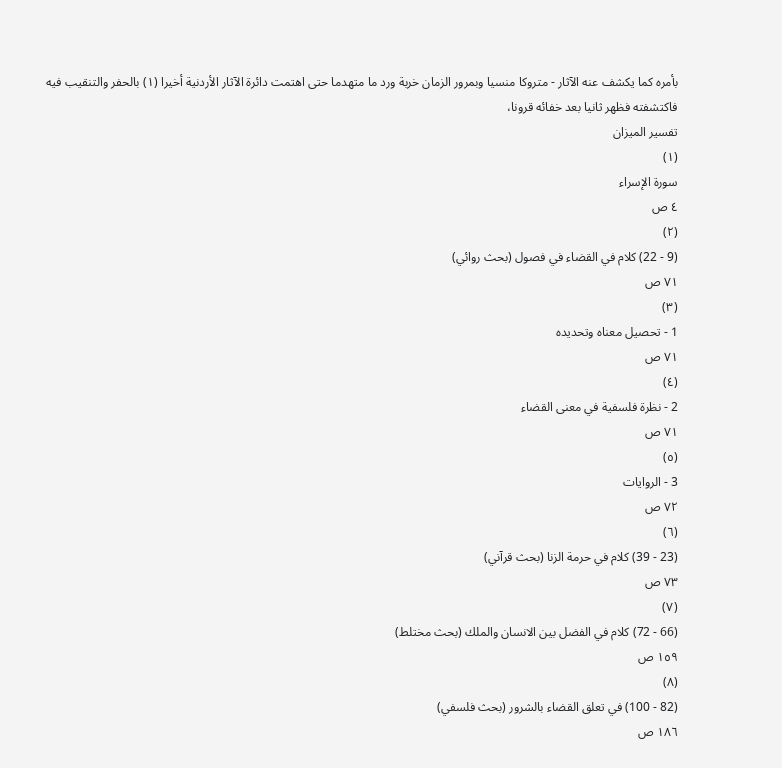بأمره كما يكشف عنه الآثار - متروكا منسيا وبمرور الزمان خربة ورد ما متهدما حتى اهتمت دائرة الآثار الأردنية أخيرا (١) بالحفر والتنقيب فيه فاكتشفته فظهر ثانيا بعد خفائه قرونا،
تفسير الميزان
(١)
سورة الإسراء
٤ ص
(٢)
(9 - 22) كلام في القضاء في فصول (بحث روائي)
٧١ ص
(٣)
1 - تحصيل معناه وتحديده
٧١ ص
(٤)
2 - نظرة فلسفية في معنى القضاء
٧١ ص
(٥)
3 - الروايات
٧٢ ص
(٦)
(23 - 39) كلام في حرمة الزنا (بحث قرآني)
٧٣ ص
(٧)
(66 - 72) كلام في الفضل بين الانسان والملك (بحث مختلط)
١٥٩ ص
(٨)
(82 - 100) في تعلق القضاء بالشرور (بحث فلسفي)
١٨٦ ص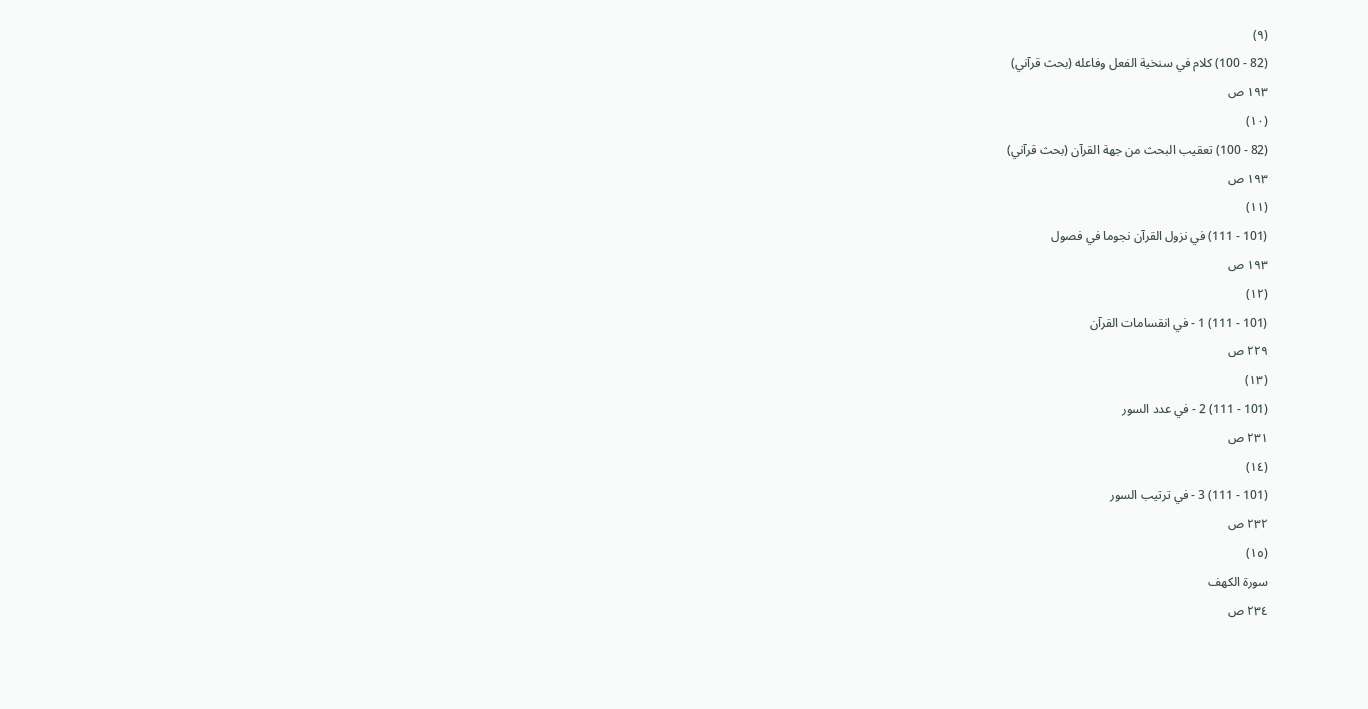(٩)
(82 - 100) كلام في سنخية الفعل وفاعله (بحث قرآني)
١٩٣ ص
(١٠)
(82 - 100) تعقيب البحث من جهة القرآن (بحث قرآني)
١٩٣ ص
(١١)
(101 - 111) في نزول القرآن نجوما في فصول
١٩٣ ص
(١٢)
(101 - 111) 1 - في انقسامات القرآن
٢٢٩ ص
(١٣)
(101 - 111) 2 - في عدد السور
٢٣١ ص
(١٤)
(101 - 111) 3 - في ترتيب السور
٢٣٢ ص
(١٥)
سورة الكهف
٢٣٤ ص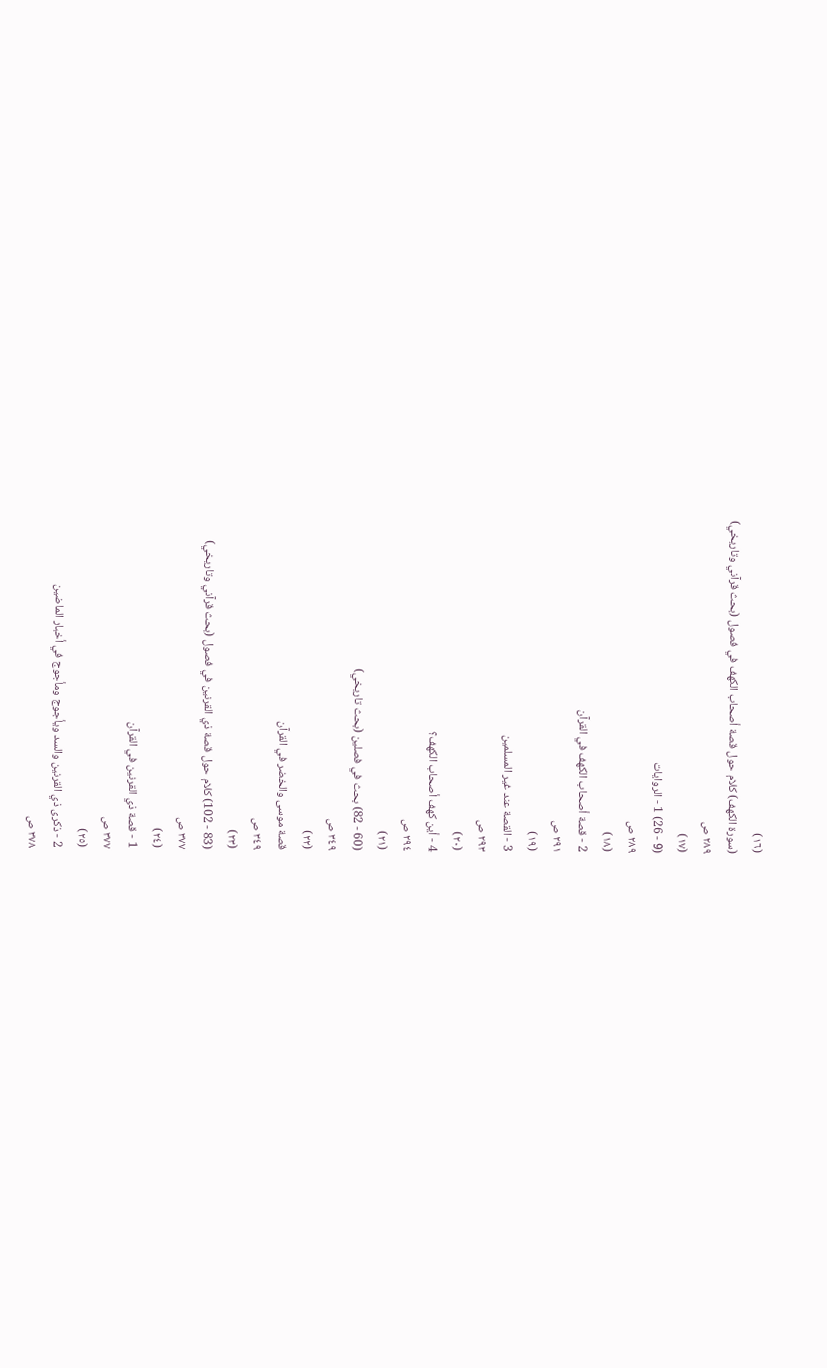(١٦)
(سورة الكهف) كلام حول قصة أصحاب الكهف في فصول (بحث قرآني وتاريخي)
٢٨٩ ص
(١٧)
(9 - 26) 1 - الروايات
٢٨٩ ص
(١٨)
2 - قصة أصحاب الكهف في القرآن
٢٩١ ص
(١٩)
3 - القصة عند غير المسلمين
٢٩٣ ص
(٢٠)
4 - أين كهف أصحاب الكهف؟
٢٩٤ ص
(٢١)
(60 - 82) بحث في فصلين (بحث تاريخي)
٣٤٩ ص
(٢٢)
قصة موسى والخضر في القرآن
٣٤٩ ص
(٢٣)
(83 - 102) كلام حول قصة ذي القرنين في فصول (بحث قرآني وتاريخي)
٣٧٧ ص
(٢٤)
1 - قصة ذي القرنين في القرآن
٣٧٧ ص
(٢٥)
2 - ذكرى ذي القرنين والسد ويأجوج ومأجوج في أخبار الماضين
٣٧٨ ص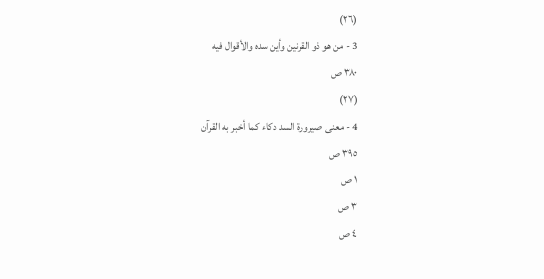(٢٦)
3 - من هو ذو القرنين وأين سده والأقوال فيه
٣٨٠ ص
(٢٧)
4 - معنى صيرورة السد دكاء كما أخبر به القرآن
٣٩٥ ص
١ ص
٣ ص
٤ ص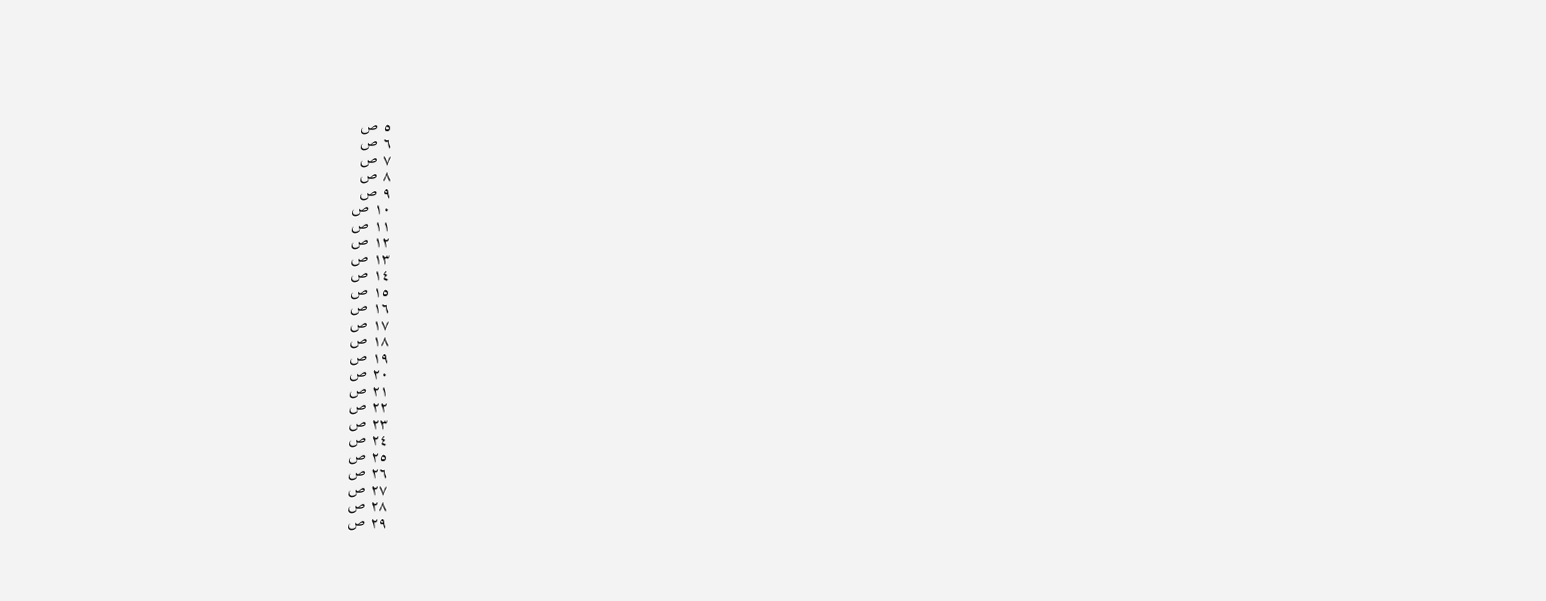٥ ص
٦ ص
٧ ص
٨ ص
٩ ص
١٠ ص
١١ ص
١٢ ص
١٣ ص
١٤ ص
١٥ ص
١٦ ص
١٧ ص
١٨ ص
١٩ ص
٢٠ ص
٢١ ص
٢٢ ص
٢٣ ص
٢٤ ص
٢٥ ص
٢٦ ص
٢٧ ص
٢٨ ص
٢٩ ص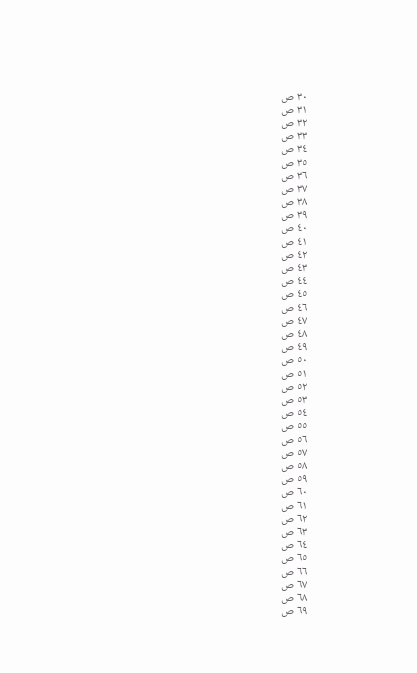٣٠ ص
٣١ ص
٣٢ ص
٣٣ ص
٣٤ ص
٣٥ ص
٣٦ ص
٣٧ ص
٣٨ ص
٣٩ ص
٤٠ ص
٤١ ص
٤٢ ص
٤٣ ص
٤٤ ص
٤٥ ص
٤٦ ص
٤٧ ص
٤٨ ص
٤٩ ص
٥٠ ص
٥١ ص
٥٢ ص
٥٣ ص
٥٤ ص
٥٥ ص
٥٦ ص
٥٧ ص
٥٨ ص
٥٩ ص
٦٠ ص
٦١ ص
٦٢ ص
٦٣ ص
٦٤ ص
٦٥ ص
٦٦ ص
٦٧ ص
٦٨ ص
٦٩ ص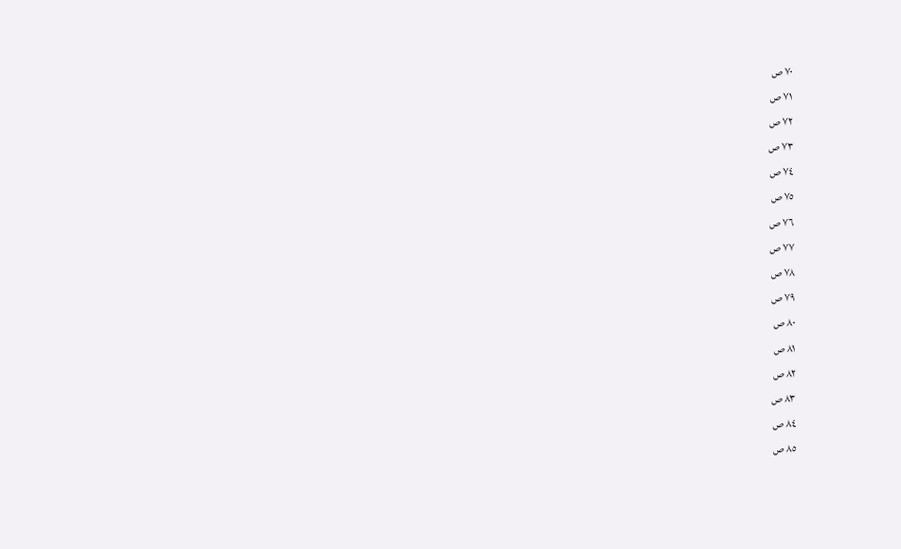٧٠ ص
٧١ ص
٧٢ ص
٧٣ ص
٧٤ ص
٧٥ ص
٧٦ ص
٧٧ ص
٧٨ ص
٧٩ ص
٨٠ ص
٨١ ص
٨٢ ص
٨٣ ص
٨٤ ص
٨٥ ص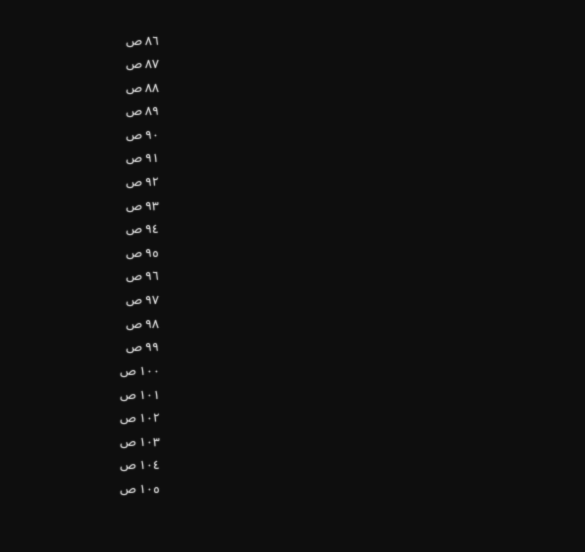٨٦ ص
٨٧ ص
٨٨ ص
٨٩ ص
٩٠ ص
٩١ ص
٩٢ ص
٩٣ ص
٩٤ ص
٩٥ ص
٩٦ ص
٩٧ ص
٩٨ ص
٩٩ ص
١٠٠ ص
١٠١ ص
١٠٢ ص
١٠٣ ص
١٠٤ ص
١٠٥ ص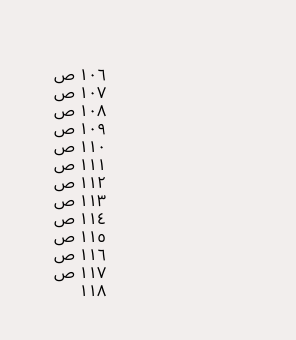١٠٦ ص
١٠٧ ص
١٠٨ ص
١٠٩ ص
١١٠ ص
١١١ ص
١١٢ ص
١١٣ ص
١١٤ ص
١١٥ ص
١١٦ ص
١١٧ ص
١١٨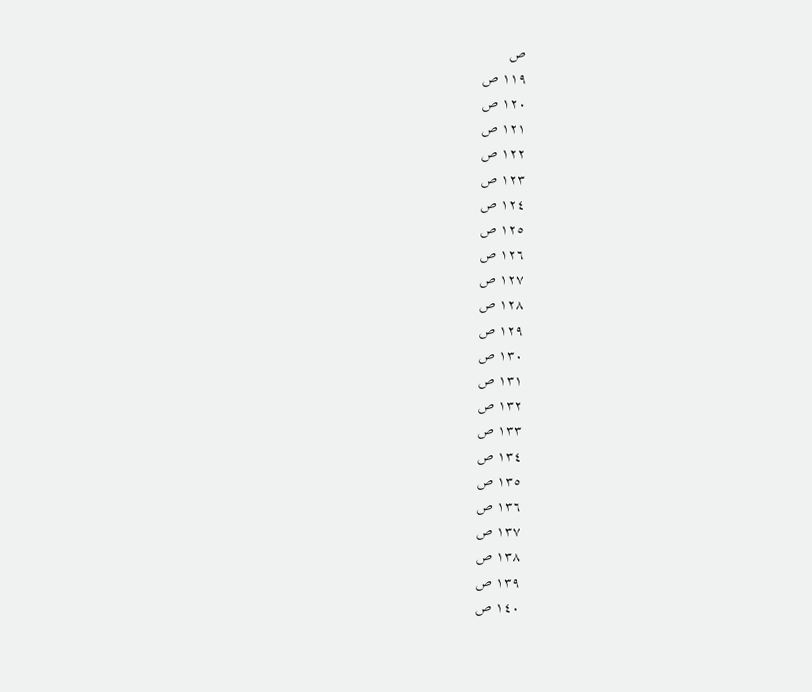ص
١١٩ ص
١٢٠ ص
١٢١ ص
١٢٢ ص
١٢٣ ص
١٢٤ ص
١٢٥ ص
١٢٦ ص
١٢٧ ص
١٢٨ ص
١٢٩ ص
١٣٠ ص
١٣١ ص
١٣٢ ص
١٣٣ ص
١٣٤ ص
١٣٥ ص
١٣٦ ص
١٣٧ ص
١٣٨ ص
١٣٩ ص
١٤٠ ص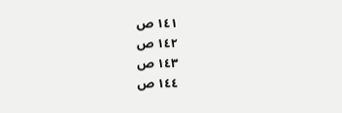١٤١ ص
١٤٢ ص
١٤٣ ص
١٤٤ ص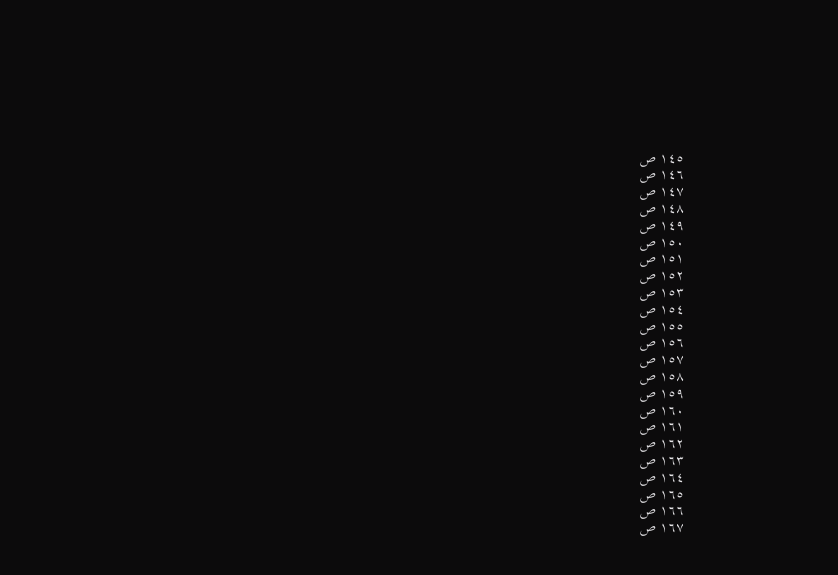١٤٥ ص
١٤٦ ص
١٤٧ ص
١٤٨ ص
١٤٩ ص
١٥٠ ص
١٥١ ص
١٥٢ ص
١٥٣ ص
١٥٤ ص
١٥٥ ص
١٥٦ ص
١٥٧ ص
١٥٨ ص
١٥٩ ص
١٦٠ ص
١٦١ ص
١٦٢ ص
١٦٣ ص
١٦٤ ص
١٦٥ ص
١٦٦ ص
١٦٧ ص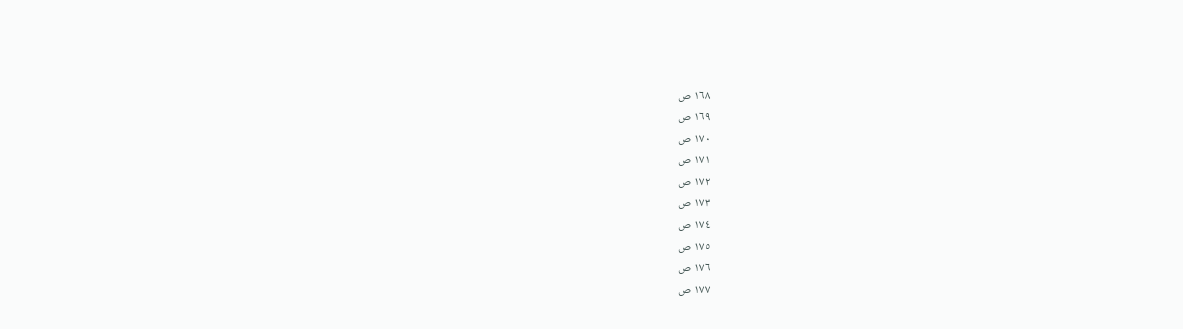١٦٨ ص
١٦٩ ص
١٧٠ ص
١٧١ ص
١٧٢ ص
١٧٣ ص
١٧٤ ص
١٧٥ ص
١٧٦ ص
١٧٧ ص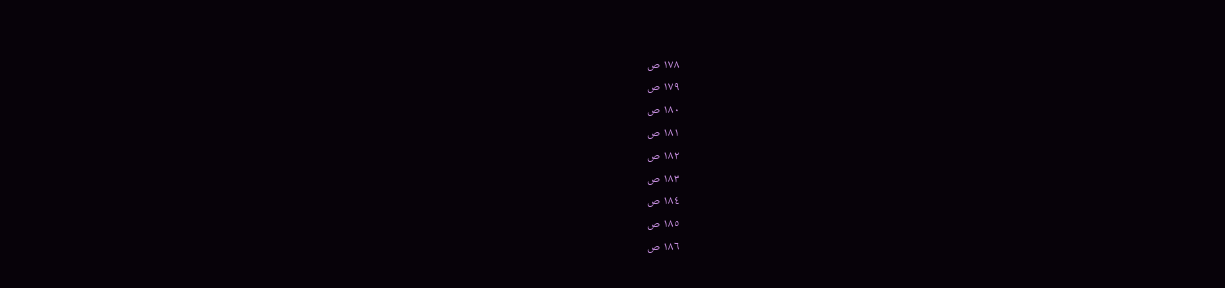١٧٨ ص
١٧٩ ص
١٨٠ ص
١٨١ ص
١٨٢ ص
١٨٣ ص
١٨٤ ص
١٨٥ ص
١٨٦ ص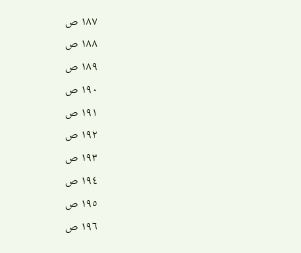١٨٧ ص
١٨٨ ص
١٨٩ ص
١٩٠ ص
١٩١ ص
١٩٢ ص
١٩٣ ص
١٩٤ ص
١٩٥ ص
١٩٦ ص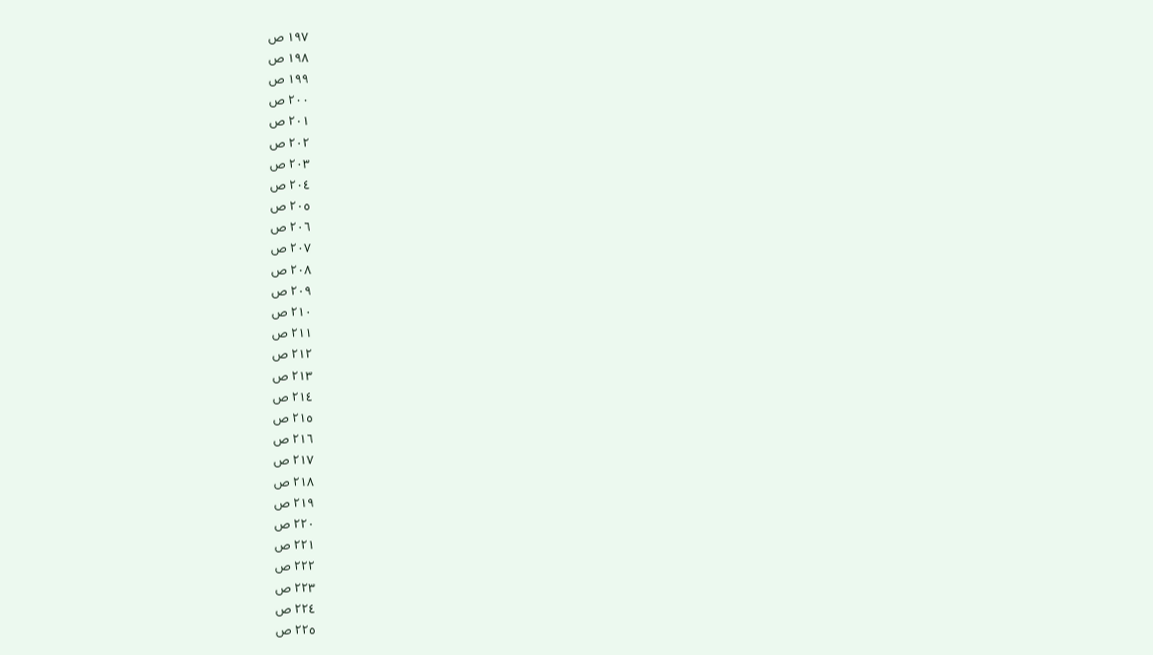١٩٧ ص
١٩٨ ص
١٩٩ ص
٢٠٠ ص
٢٠١ ص
٢٠٢ ص
٢٠٣ ص
٢٠٤ ص
٢٠٥ ص
٢٠٦ ص
٢٠٧ ص
٢٠٨ ص
٢٠٩ ص
٢١٠ ص
٢١١ ص
٢١٢ ص
٢١٣ ص
٢١٤ ص
٢١٥ ص
٢١٦ ص
٢١٧ ص
٢١٨ ص
٢١٩ ص
٢٢٠ ص
٢٢١ ص
٢٢٢ ص
٢٢٣ ص
٢٢٤ ص
٢٢٥ ص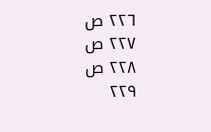٢٢٦ ص
٢٢٧ ص
٢٢٨ ص
٢٢٩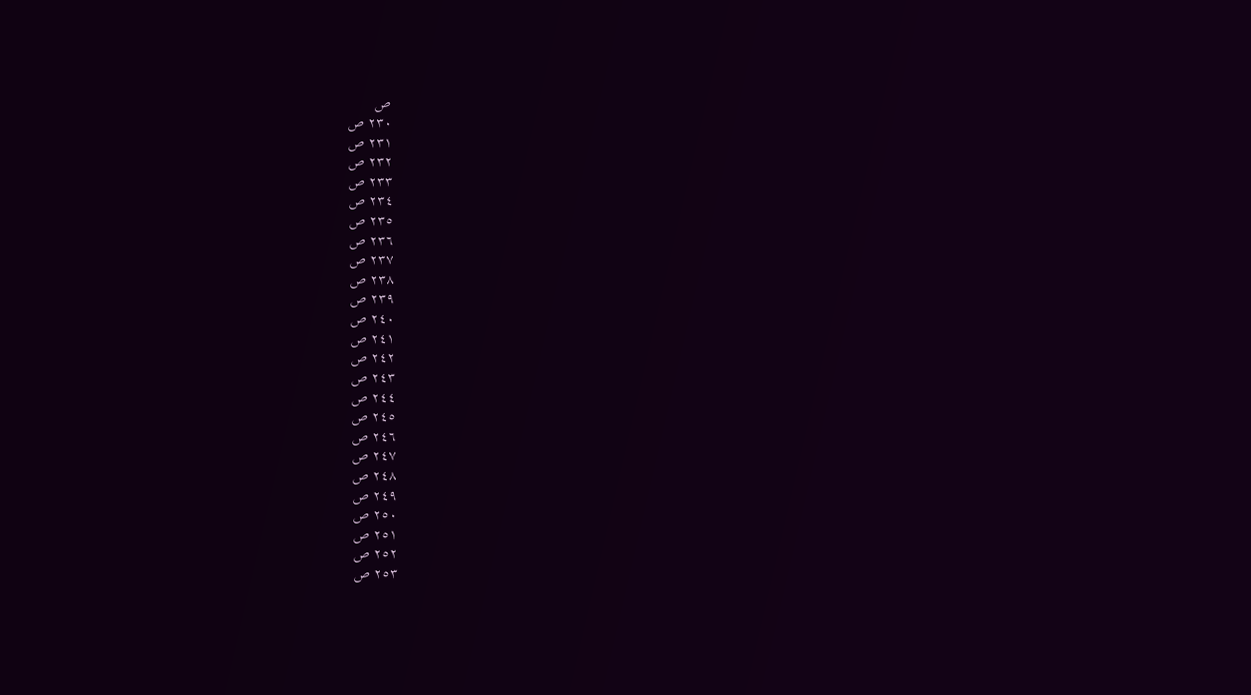ص
٢٣٠ ص
٢٣١ ص
٢٣٢ ص
٢٣٣ ص
٢٣٤ ص
٢٣٥ ص
٢٣٦ ص
٢٣٧ ص
٢٣٨ ص
٢٣٩ ص
٢٤٠ ص
٢٤١ ص
٢٤٢ ص
٢٤٣ ص
٢٤٤ ص
٢٤٥ ص
٢٤٦ ص
٢٤٧ ص
٢٤٨ ص
٢٤٩ ص
٢٥٠ ص
٢٥١ ص
٢٥٢ ص
٢٥٣ ص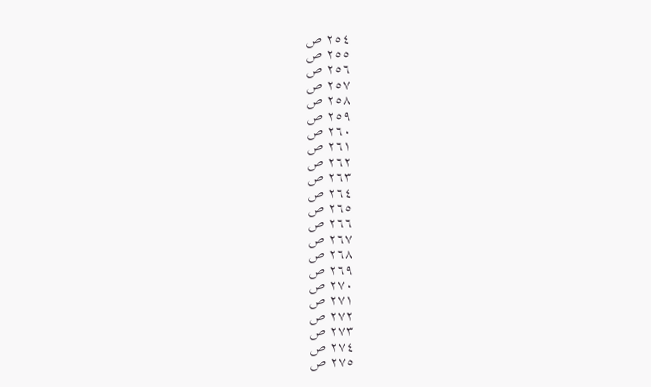٢٥٤ ص
٢٥٥ ص
٢٥٦ ص
٢٥٧ ص
٢٥٨ ص
٢٥٩ ص
٢٦٠ ص
٢٦١ ص
٢٦٢ ص
٢٦٣ ص
٢٦٤ ص
٢٦٥ ص
٢٦٦ ص
٢٦٧ ص
٢٦٨ ص
٢٦٩ ص
٢٧٠ ص
٢٧١ ص
٢٧٢ ص
٢٧٣ ص
٢٧٤ ص
٢٧٥ ص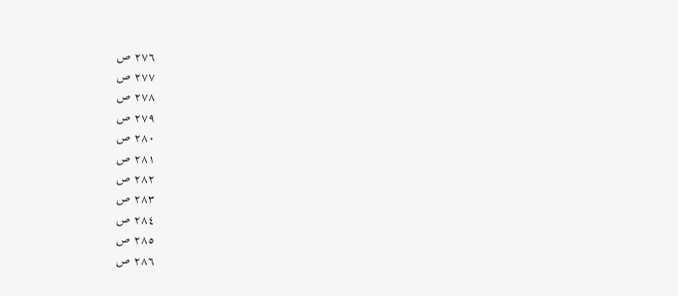٢٧٦ ص
٢٧٧ ص
٢٧٨ ص
٢٧٩ ص
٢٨٠ ص
٢٨١ ص
٢٨٢ ص
٢٨٣ ص
٢٨٤ ص
٢٨٥ ص
٢٨٦ ص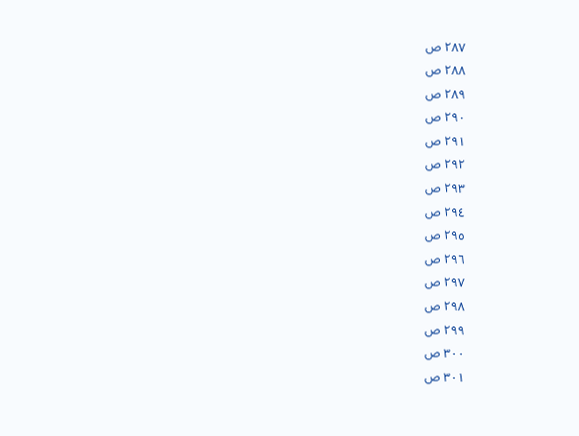٢٨٧ ص
٢٨٨ ص
٢٨٩ ص
٢٩٠ ص
٢٩١ ص
٢٩٢ ص
٢٩٣ ص
٢٩٤ ص
٢٩٥ ص
٢٩٦ ص
٢٩٧ ص
٢٩٨ ص
٢٩٩ ص
٣٠٠ ص
٣٠١ ص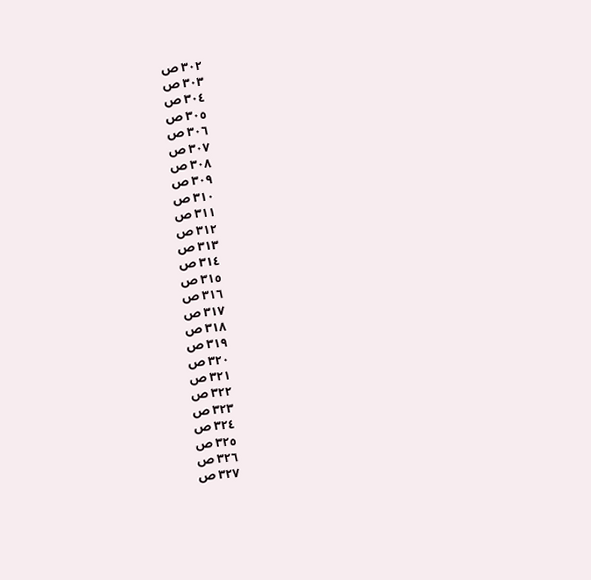٣٠٢ ص
٣٠٣ ص
٣٠٤ ص
٣٠٥ ص
٣٠٦ ص
٣٠٧ ص
٣٠٨ ص
٣٠٩ ص
٣١٠ ص
٣١١ ص
٣١٢ ص
٣١٣ ص
٣١٤ ص
٣١٥ ص
٣١٦ ص
٣١٧ ص
٣١٨ ص
٣١٩ ص
٣٢٠ ص
٣٢١ ص
٣٢٢ ص
٣٢٣ ص
٣٢٤ ص
٣٢٥ ص
٣٢٦ ص
٣٢٧ ص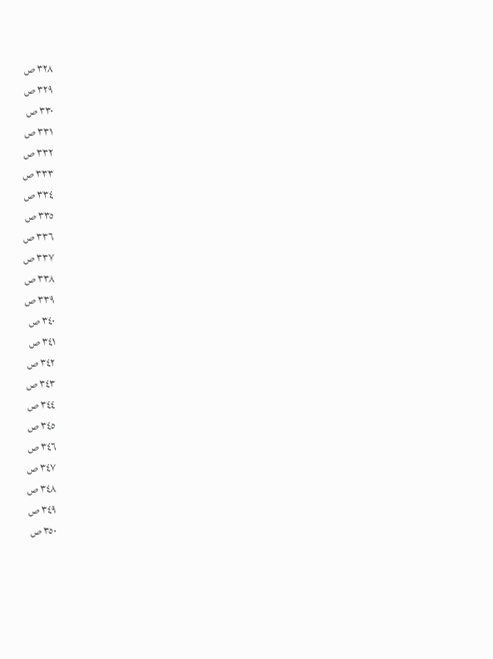٣٢٨ ص
٣٢٩ ص
٣٣٠ ص
٣٣١ ص
٣٣٢ ص
٣٣٣ ص
٣٣٤ ص
٣٣٥ ص
٣٣٦ ص
٣٣٧ ص
٣٣٨ ص
٣٣٩ ص
٣٤٠ ص
٣٤١ ص
٣٤٢ ص
٣٤٣ ص
٣٤٤ ص
٣٤٥ ص
٣٤٦ ص
٣٤٧ ص
٣٤٨ ص
٣٤٩ ص
٣٥٠ ص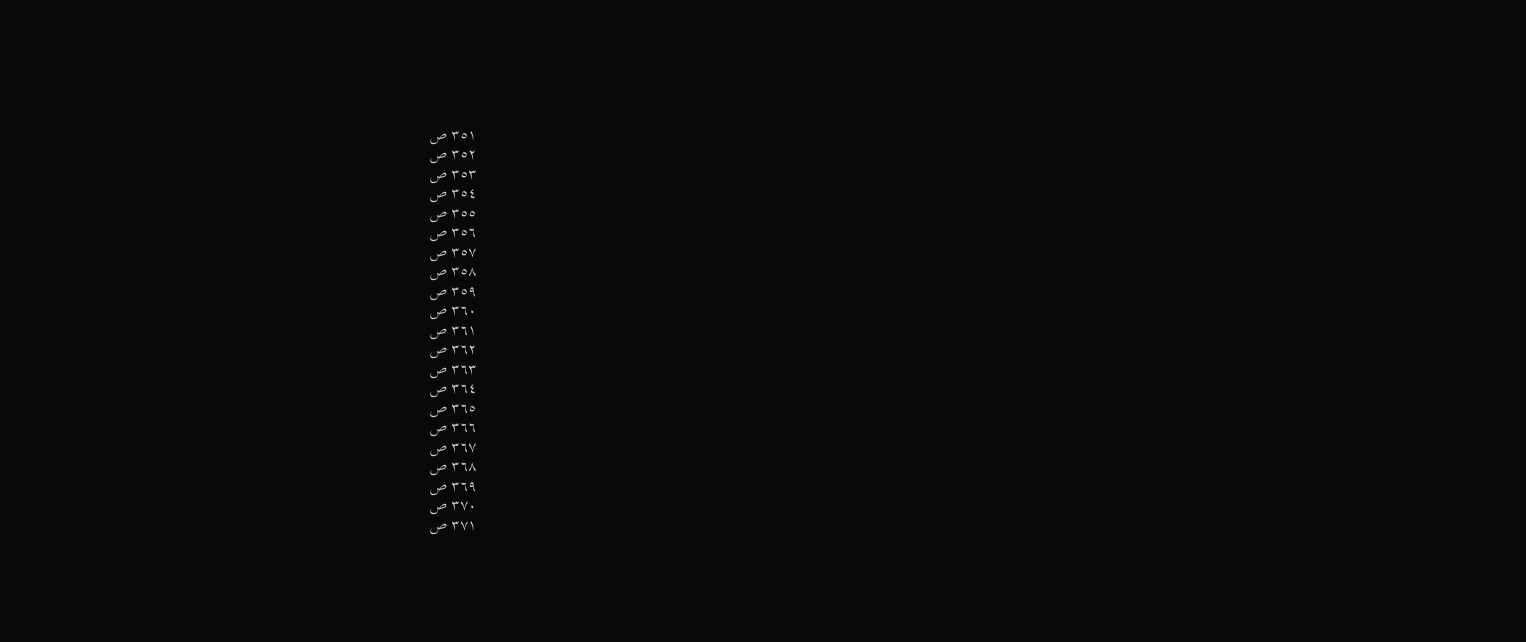٣٥١ ص
٣٥٢ ص
٣٥٣ ص
٣٥٤ ص
٣٥٥ ص
٣٥٦ ص
٣٥٧ ص
٣٥٨ ص
٣٥٩ ص
٣٦٠ ص
٣٦١ ص
٣٦٢ ص
٣٦٣ ص
٣٦٤ ص
٣٦٥ ص
٣٦٦ ص
٣٦٧ ص
٣٦٨ ص
٣٦٩ ص
٣٧٠ ص
٣٧١ ص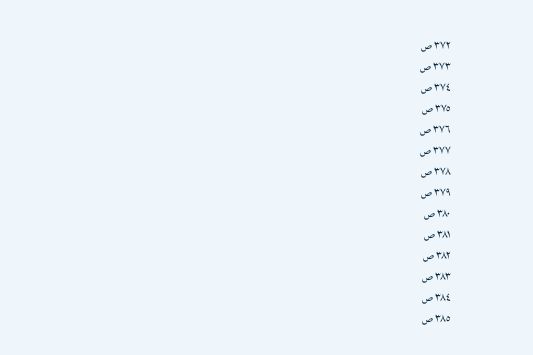٣٧٢ ص
٣٧٣ ص
٣٧٤ ص
٣٧٥ ص
٣٧٦ ص
٣٧٧ ص
٣٧٨ ص
٣٧٩ ص
٣٨٠ ص
٣٨١ ص
٣٨٢ ص
٣٨٣ ص
٣٨٤ ص
٣٨٥ ص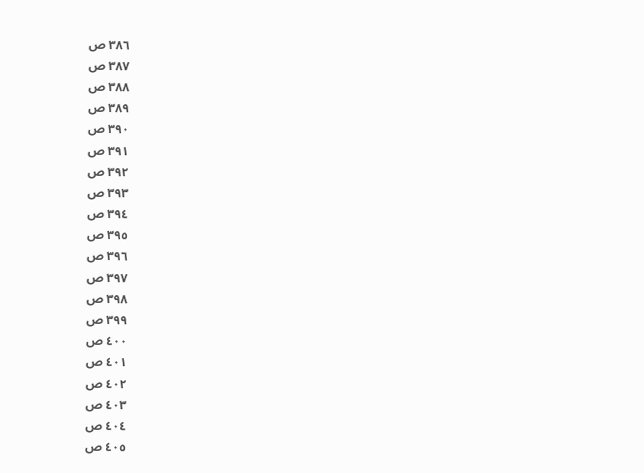٣٨٦ ص
٣٨٧ ص
٣٨٨ ص
٣٨٩ ص
٣٩٠ ص
٣٩١ ص
٣٩٢ ص
٣٩٣ ص
٣٩٤ ص
٣٩٥ ص
٣٩٦ ص
٣٩٧ ص
٣٩٨ ص
٣٩٩ ص
٤٠٠ ص
٤٠١ ص
٤٠٢ ص
٤٠٣ ص
٤٠٤ ص
٤٠٥ ص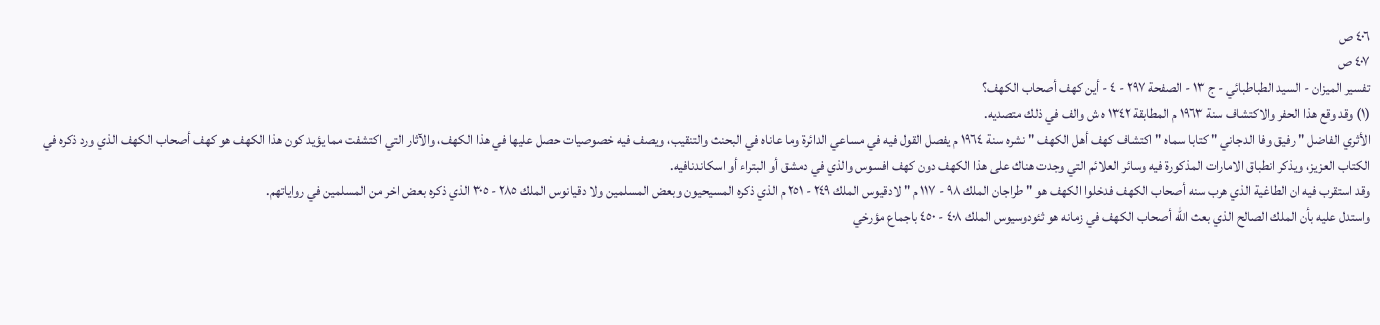٤٠٦ ص
٤٠٧ ص
تفسير الميزان - السيد الطباطبائي - ج ١٣ - الصفحة ٢٩٧ - ٤ - أين كهف أصحاب الكهف؟
(١) وقد وقع هذا الحفر والاكتشاف سنة ١٩٦٣ م المطابقة ١٣٤٢ ه ش والف في ذلك متصديه.
الأثري الفاضل " رفيق وفا الدجاني " كتابا سماه " اكتشاف كهف أهل الكهف " نشره سنة ١٩٦٤ م يفصل القول فيه في مساعي الدائرة وما عاناه في البحنث والتنقيب، ويصف فيه خصوصيات حصل عليها في هذا الكهف، والآثار التي اكتشفت مما يؤيد كون هذا الكهف هو كهف أصحاب الكهف الذي ورد ذكره في الكتاب العزيز، ويذكر انطباق الامارات المذكورة فيه وسائر العلائم التي وجدت هناك على هذا الكهف دون كهف افسوس والذي في دمشق أو البتراء أو اسكاندنافيه.
وقد استقرب فيه ان الطاغية الذي هرب سنه أصحاب الكهف فدخلوا الكهف هو " طراجان الملك ٩٨ - ١١٧ م " لادقيوس الملك ٢٤٩ - ٢٥١ م الذي ذكره المسيحيون وبعض المسلمين ولا دقيانوس الملك ٢٨٥ - ٣٠٥ الذي ذكره بعض اخر من المسلمين في رواياتهم.
واستدل عليه بأن الملك الصالح الذي بعث الله أصحاب الكهف في زمانه هو ثئودوسيوس الملك ٤٠٨ - ٤٥٠ باجماع مؤرخي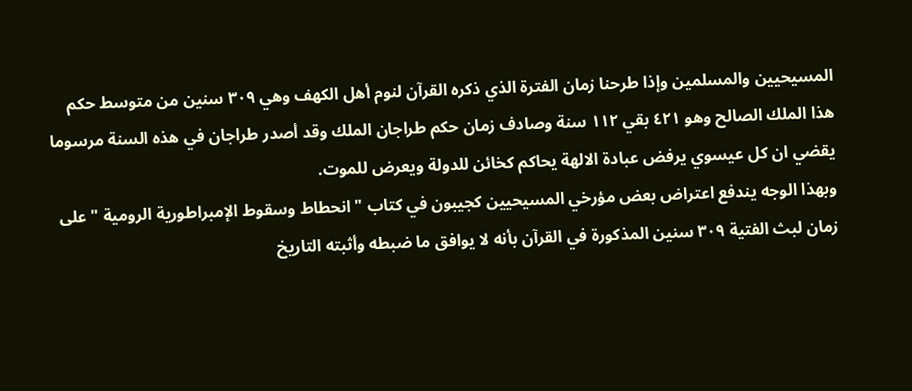المسيحيين والمسلمين وإذا طرحنا زمان الفترة الذي ذكره القرآن لنوم أهل الكهف وهي ٣٠٩ سنين من متوسط حكم هذا الملك الصالح وهو ٤٢١ بقي ١١٢ سنة وصادف زمان حكم طراجان الملك وقد أصدر طراجان في هذه السنة مرسوما يقضي ان كل عيسوي يرفض عبادة الالهة يحاكم كخائن للدولة ويعرض للموت.
وبهذا الوجه يندفع اعتراض بعض مؤرخي المسيحيين كجيبون في كتاب " انحطاط وسقوط الإمبراطورية الرومية " على زمان لبث الفتية ٣٠٩ سنين المذكورة في القرآن بأنه لا يوافق ما ضبطه وأثبته التاريخ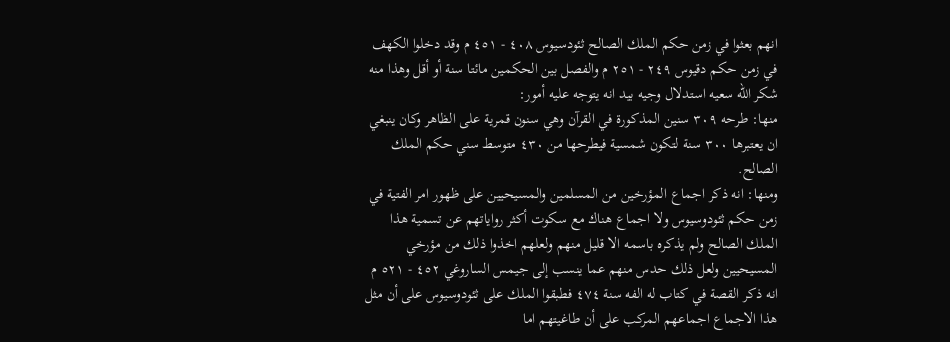انهم بعثوا في زمن حكم الملك الصالح ثئودسيوس ٤٠٨ - ٤٥١ م وقد دخلوا الكهف في زمن حكم دقيوس ٢٤٩ - ٢٥١ م والفصل بين الحكمين مائتا سنة أو أقل وهذا منه شكر الله سعيه استدلال وجيه بيد انه يتوجه عليه أمور:
منها: طرحه ٣٠٩ سنين المذكورة في القرآن وهي سنون قمرية على الظاهر وكان ينبغي ان يعتبرها ٣٠٠ سنة لتكون شمسية فيطرحها من ٤٣٠ متوسط سني حكم الملك الصالح.
ومنها: انه ذكر اجماع المؤرخين من المسلمين والمسيحيين على ظهور امر الفتية في زمن حكم ثئودوسيوس ولا اجماع هناك مع سكوت أكثر رواياتهم عن تسمية هذا الملك الصالح ولم يذكره باسمه الا قليل منهم ولعلهم اخذوا ذلك من مؤرخي المسيحيين ولعل ذلك حدس منهم عما ينسب إلى جيمس الساروغي ٤٥٢ - ٥٢١ م انه ذكر القصة في كتاب له الفه سنة ٤٧٤ فطبقوا الملك على ثئودوسيوس على أن مثل هذا الاجماع اجماعهم المركب على أن طاغيتهم اما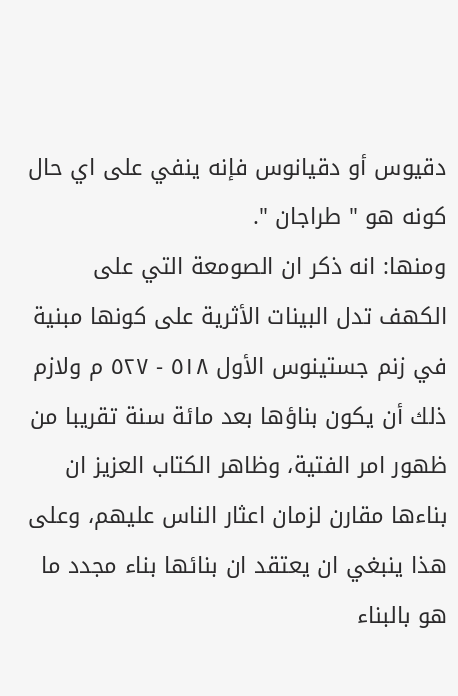دقيوس أو دقيانوس فإنه ينفي على اي حال كونه هو " طراجان ".
ومنها: انه ذكر ان الصومعة التي على الكهف تدل البينات الأثرية على كونها مبنية في زنم جستينوس الأول ٥١٨ - ٥٢٧ م ولازم ذلك أن يكون بناؤها بعد مائة سنة تقريبا من ظهور امر الفتية، وظاهر الكتاب العزيز ان بناءها مقارن لزمان اعثار الناس عليهم، وعلى هذا ينبغي ان يعتقد ان بنائها بناء مجدد ما هو بالبناء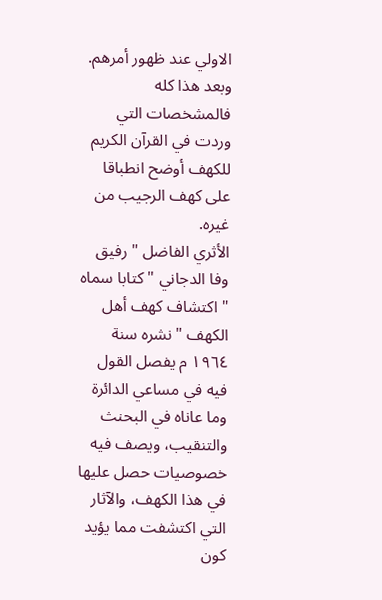الاولي عند ظهور أمرهم.
وبعد هذا كله فالمشخصات التي وردت في القرآن الكريم للكهف أوضح انطباقا على كهف الرجيب من غيره.
الأثري الفاضل " رفيق وفا الدجاني " كتابا سماه " اكتشاف كهف أهل الكهف " نشره سنة ١٩٦٤ م يفصل القول فيه في مساعي الدائرة وما عاناه في البحنث والتنقيب، ويصف فيه خصوصيات حصل عليها في هذا الكهف، والآثار التي اكتشفت مما يؤيد كون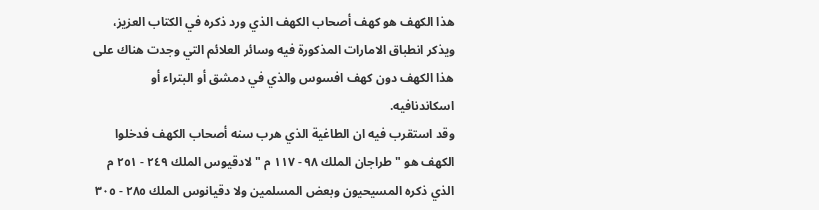هذا الكهف هو كهف أصحاب الكهف الذي ورد ذكره في الكتاب العزيز، ويذكر انطباق الامارات المذكورة فيه وسائر العلائم التي وجدت هناك على هذا الكهف دون كهف افسوس والذي في دمشق أو البتراء أو اسكاندنافيه.
وقد استقرب فيه ان الطاغية الذي هرب سنه أصحاب الكهف فدخلوا الكهف هو " طراجان الملك ٩٨ - ١١٧ م " لادقيوس الملك ٢٤٩ - ٢٥١ م الذي ذكره المسيحيون وبعض المسلمين ولا دقيانوس الملك ٢٨٥ - ٣٠٥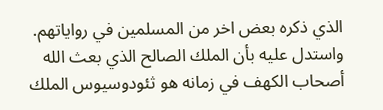الذي ذكره بعض اخر من المسلمين في رواياتهم.
واستدل عليه بأن الملك الصالح الذي بعث الله أصحاب الكهف في زمانه هو ثئودوسيوس الملك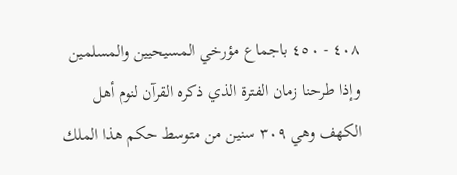٤٠٨ - ٤٥٠ باجماع مؤرخي المسيحيين والمسلمين وإذا طرحنا زمان الفترة الذي ذكره القرآن لنوم أهل الكهف وهي ٣٠٩ سنين من متوسط حكم هذا الملك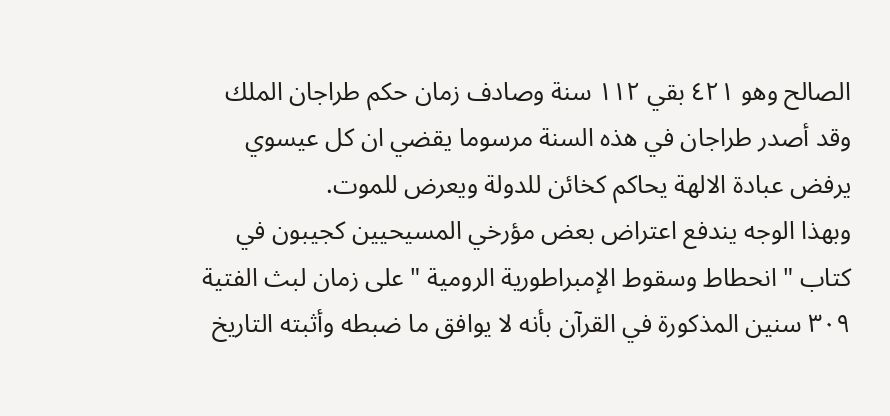الصالح وهو ٤٢١ بقي ١١٢ سنة وصادف زمان حكم طراجان الملك وقد أصدر طراجان في هذه السنة مرسوما يقضي ان كل عيسوي يرفض عبادة الالهة يحاكم كخائن للدولة ويعرض للموت.
وبهذا الوجه يندفع اعتراض بعض مؤرخي المسيحيين كجيبون في كتاب " انحطاط وسقوط الإمبراطورية الرومية " على زمان لبث الفتية ٣٠٩ سنين المذكورة في القرآن بأنه لا يوافق ما ضبطه وأثبته التاريخ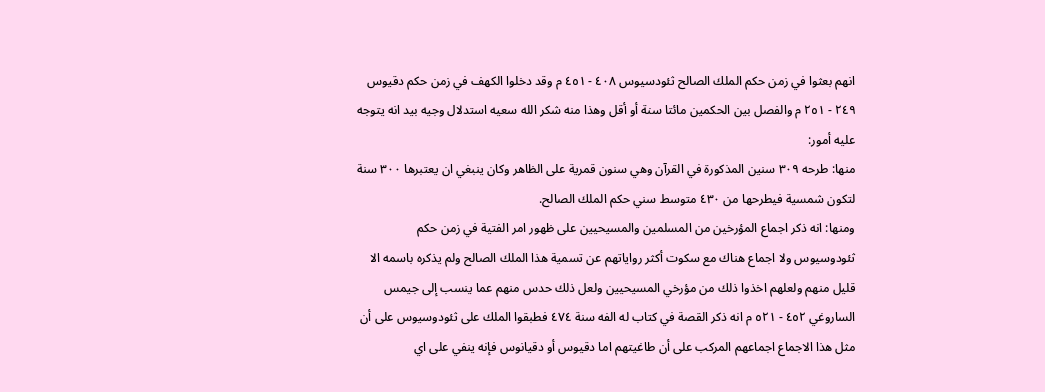انهم بعثوا في زمن حكم الملك الصالح ثئودسيوس ٤٠٨ - ٤٥١ م وقد دخلوا الكهف في زمن حكم دقيوس ٢٤٩ - ٢٥١ م والفصل بين الحكمين مائتا سنة أو أقل وهذا منه شكر الله سعيه استدلال وجيه بيد انه يتوجه عليه أمور:
منها: طرحه ٣٠٩ سنين المذكورة في القرآن وهي سنون قمرية على الظاهر وكان ينبغي ان يعتبرها ٣٠٠ سنة لتكون شمسية فيطرحها من ٤٣٠ متوسط سني حكم الملك الصالح.
ومنها: انه ذكر اجماع المؤرخين من المسلمين والمسيحيين على ظهور امر الفتية في زمن حكم ثئودوسيوس ولا اجماع هناك مع سكوت أكثر رواياتهم عن تسمية هذا الملك الصالح ولم يذكره باسمه الا قليل منهم ولعلهم اخذوا ذلك من مؤرخي المسيحيين ولعل ذلك حدس منهم عما ينسب إلى جيمس الساروغي ٤٥٢ - ٥٢١ م انه ذكر القصة في كتاب له الفه سنة ٤٧٤ فطبقوا الملك على ثئودوسيوس على أن مثل هذا الاجماع اجماعهم المركب على أن طاغيتهم اما دقيوس أو دقيانوس فإنه ينفي على اي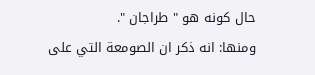حال كونه هو " طراجان ".
ومنها: انه ذكر ان الصومعة التي على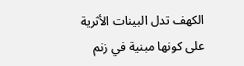الكهف تدل البينات الأثرية على كونها مبنية في زنم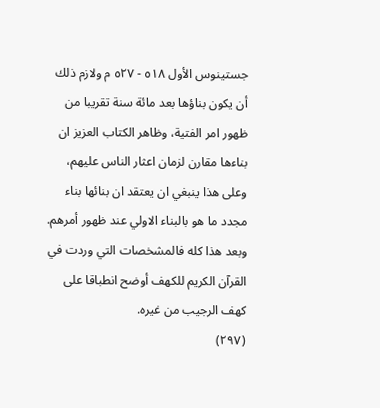جستينوس الأول ٥١٨ - ٥٢٧ م ولازم ذلك أن يكون بناؤها بعد مائة سنة تقريبا من ظهور امر الفتية، وظاهر الكتاب العزيز ان بناءها مقارن لزمان اعثار الناس عليهم، وعلى هذا ينبغي ان يعتقد ان بنائها بناء مجدد ما هو بالبناء الاولي عند ظهور أمرهم.
وبعد هذا كله فالمشخصات التي وردت في القرآن الكريم للكهف أوضح انطباقا على كهف الرجيب من غيره.
(٢٩٧)